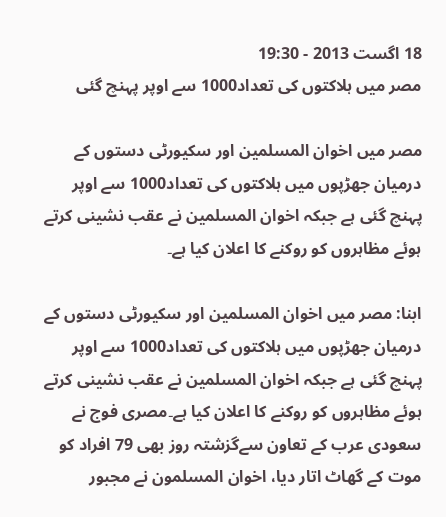18 اگست 2013 - 19:30
مصر میں ہلاکتوں کی تعداد1000 سے اوپر پہنچ گئی

مصر میں اخوان المسلمین اور سکیورٹی دستوں کے درمیان جھڑپوں میں ہلاکتوں کی تعداد1000 سے اوپر پہنچ گئی ہے جبکہ اخوان المسلمین نے عقب نشینی کرتے ہوئے مظاہروں کو روکنے کا اعلان کیا ہے۔

ابنا: مصر میں اخوان المسلمین اور سکیورٹی دستوں کے درمیان جھڑپوں میں ہلاکتوں کی تعداد1000 سے اوپر پہنچ گئی ہے جبکہ اخوان المسلمین نے عقب نشینی کرتے ہوئے مظاہروں کو روکنے کا اعلان کیا ہے۔مصری فوج نے سعودی عرب کے تعاون سےگزشتہ روز بھی 79 افراد کو موت کے گھاٹ اتار دیا، اخوان المسلمون نے مجبور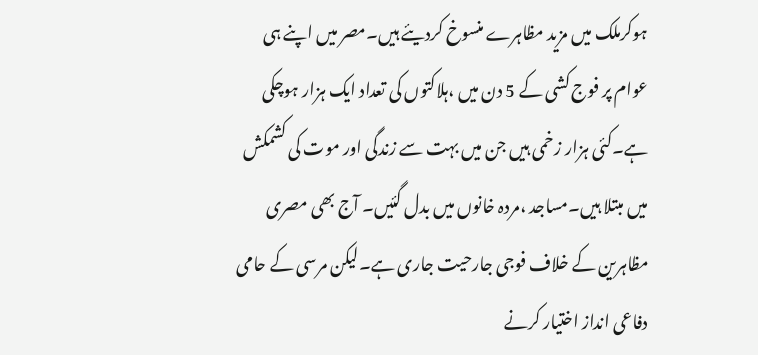ہوکرملک میں مزید مظاہرے منسوخ کردیئے ہیں۔مصر میں اپنے ہی عوام پر فوج کشی کے 5 دن میں ،ہلاکتوں کی تعداد ایک ہزار ہوچکی ہے۔کئی ہزار زخمی ہیں جن میں بہت سے زندگی اور موت کی کشمکش میں مبتلا ہیں۔مساجد ،مردہ خانوں میں بدل گئیں۔ آج بھی مصری مظاہرین کے خلاف فوجی جارحیت جاری ہے۔لیکن مرسی کے حامی دفاعی انداز اختیار کرنے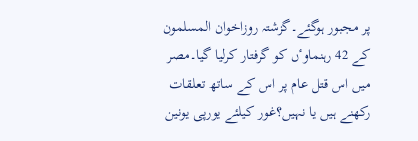پر مجبور ہوگئے۔گزشتہ روزاخوان المسلمون کے 42 رہنماوٴں کو گرفتار کرلیا گیا۔مصر میں اس قتل عام پر اس کے ساتھ تعلقات رکھنے ہیں یا نہیں؟غور کیلئے یورپی یونین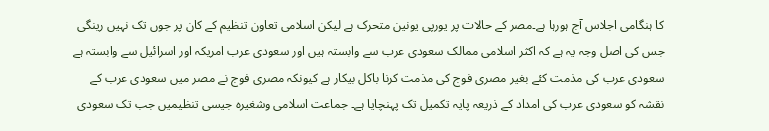کا ہنگامی اجلاس آج ہورہا ہے۔مصر کے حالات پر یورپی یونین متحرک ہے لیکن اسلامی تعاون تنظیم کے کان پر جوں تک نہیں رینگی جس کی اصل وجہ یہ ہے کہ اکثر اسلامی ممالک سعودی عرب سے وابستہ ہیں اور سعودی عرب امریکہ اور اسرائیل سے وابستہ ہے سعودی عرب کی مذمت کئے بغیر مصری فوج کی مذمت کرنا باکل بیکار ہے کیونکہ مصری فوج نے مصر میں سعودی عرب کے نقشہ کو سعودی عرب کی امداد کے ذریعہ پایہ تکمیل تک پہنچایا ہے۔ جماعت اسلامی وشغیرہ جیسی تنظیمیں جب تک سعودی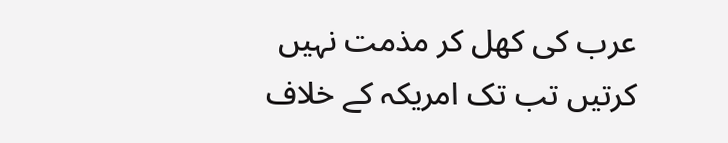عرب کی کھل کر مذمت نہیں کرتیں تب تک امریکہ کے خلاف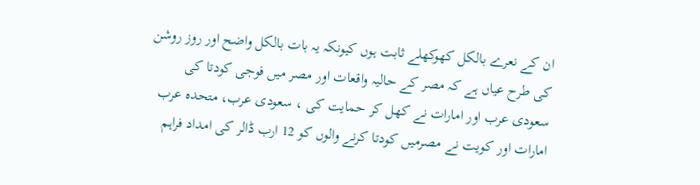ان کے نعرے بالکل کھوکھلے ثابت ہوں کیونکہ یہ بات بالکل واضح اور روز روشن کی طرح عیاں ہے کہ مصر کے حالیہ واقعات اور مصر میں فوجی کودتا کی سعودی عرب اور امارات نے کھل کر حمایت کی ، سعودی عرب، متحدہ عرب امارات اور کویت نے مصرمیں کودتا کرنے والوں کو 12 ارب ڈالر کی امداد فراہم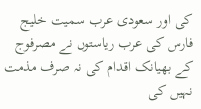کی اور سعودی عرب سمیت خلیج فارس کی عرب ریاستوں نے مصرفوج کے بھیانک اقدام کی نہ صرف مذمت نہیں کی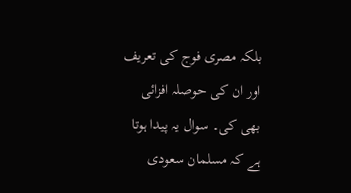بلکہ مصری فوج کی تعریف اور ان کی حوصلہ افزائی بھی کی۔ سوال یہ پیدا ہوتا ہے کہ مسلمان سعودی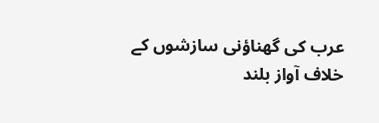عرب کی گھناؤنی سازشوں کے خلاف آواز بلند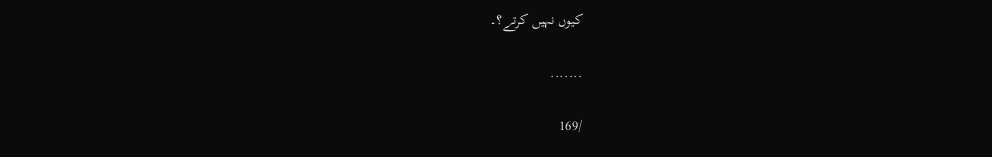کیوں نہیں کرتے؟۔

.......

/169